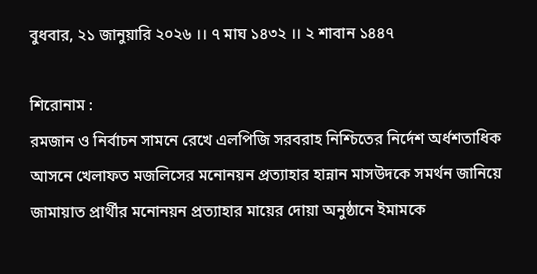বুধবার, ২১ জানুয়ারি ২০২৬ ।। ৭ মাঘ ১৪৩২ ।। ২ শাবান ১৪৪৭

শিরোনাম :
রমজান ও নির্বাচন সামনে রেখে এলপিজি সরবরাহ নিশ্চিতের নির্দেশ অর্ধশতাধিক আসনে খেলাফত মজলিসের মনোনয়ন প্রত্যাহার হান্নান মাসউদকে সমর্থন জানিয়ে জামায়াত প্রার্থীর মনোনয়ন প্রত্যাহার মায়ের দোয়া অনুষ্ঠানে ইমামকে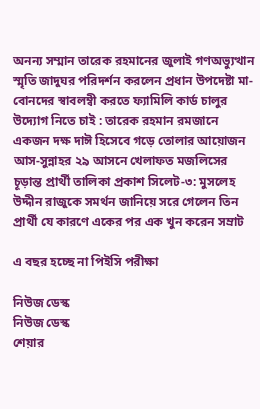অনন্য সম্মান তারেক রহমানের জুলাই গণঅভ্যুত্থান স্মৃতি জাদুঘর পরিদর্শন করলেন প্রধান উপদেষ্টা মা-বোনদের স্বাবলম্বী করতে ফ্যামিলি কার্ড চালুর উদ্যোগ নিতে চাই : তারেক রহমান রমজানে একজন দক্ষ দাঈ হিসেবে গড়ে তোলার আয়োজন আস-সুন্নাহর ২৯ আসনে খেলাফত মজলিসের চূড়ান্ত প্রার্থী তালিকা প্রকাশ সিলেট-৩: মুসলেহ উদ্দীন রাজুকে সমর্থন জানিয়ে সরে গেলেন তিন প্রার্থী যে কারণে একের পর এক খুন করেন সম্রাট

এ বছর হচ্ছে না পিইসি পরীক্ষা

নিউজ ডেস্ক
নিউজ ডেস্ক
শেয়ার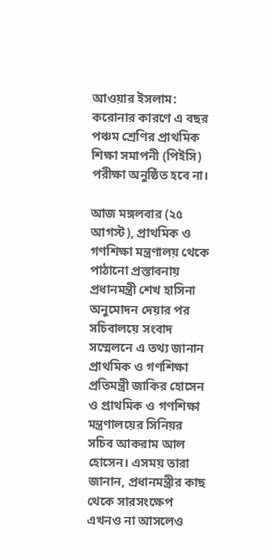আওয়ার ইসলাম: করোনার কারণে এ বছর পঞ্চম শ্রেণির প্রাথমিক শিক্ষা সমাপনী (পিইসি) পরীক্ষা অনুষ্ঠিত হবে না।

আজ মঙ্গলবার (২৫ আগস্ট), প্রাথমিক ও গণশিক্ষা মন্ত্রণালয় থেকে পাঠানো প্রস্তাবনায় প্রধানমন্ত্রী শেখ হাসিনা অনুমোদন দেয়ার পর সচিবালয়ে সংবাদ সম্মেলনে এ তথ্য জানান প্রাথমিক ও গণশিক্ষা প্রতিমন্ত্রী জাকির হোসেন ও প্রাথমিক ও গণশিক্ষা মন্ত্রণালয়ের সিনিয়র সচিব আকরাম আল হোসেন। এসময় তারা জানান, প্রধানমন্ত্রীর কাছ থেকে সারসংক্ষেপ এখনও না আসলেও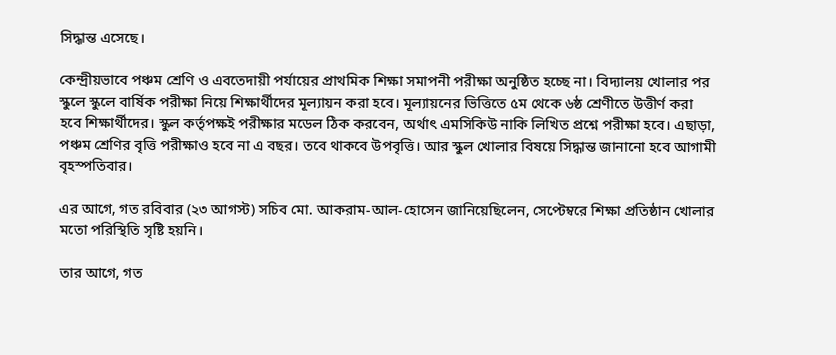সিদ্ধান্ত এসেছে।

কেন্দ্রীয়ভাবে পঞ্চম শ্রেণি ও এবতেদায়ী পর্যায়ের প্রাথমিক শিক্ষা সমাপনী পরীক্ষা অনুষ্ঠিত হচ্ছে না। বিদ্যালয় খোলার পর স্কুলে স্কুলে বার্ষিক পরীক্ষা নিয়ে শিক্ষার্থীদের মূল্যায়ন করা হবে। মূল্যায়নের ভিত্তিতে ৫ম থেকে ৬ষ্ঠ শ্রেণীতে উত্তীর্ণ করা হবে শিক্ষার্থীদের। স্কুল কর্তৃপক্ষই পরীক্ষার মডেল ঠিক করবেন, অর্থাৎ এমসিকিউ নাকি লিখিত প্রশ্নে পরীক্ষা হবে। এছাড়া, পঞ্চম শ্রেণির বৃত্তি পরীক্ষাও হবে না এ বছর। তবে থাকবে উপবৃত্তি। আর স্কুল খোলার বিষয়ে সিদ্ধান্ত জানানো হবে আগামী বৃহস্পতিবার।

এর আগে, গত রবিবার (২৩ আগস্ট) সচিব মো. আকরাম-আল-হোসেন জানিয়েছিলেন, সেপ্টেম্বরে শিক্ষা প্রতিষ্ঠান খোলার মতো পরিস্থিতি সৃষ্টি হয়নি।

তার আগে, গত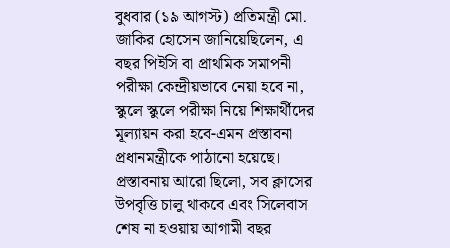বুধবার (১৯ আগস্ট) প্রতিমন্ত্রী মো. জাকির হোসেন জানিয়েছিলেন, এ বছর পিইসি বা প্রাথমিক সমাপনী পরীক্ষা কেন্দ্রীয়ভাবে নেয়া হবে না, স্কুলে স্কুলে পরীক্ষা নিয়ে শিক্ষার্থীদের মূল্যায়ন করা হবে-এমন প্রস্তাবনা প্রধানমন্ত্রীকে পাঠানো হয়েছে। প্রস্তাবনায় আরো ছিলো, সব ক্লাসের উপবৃত্তি চালু থাকবে এবং সিলেবাস শেষ না হওয়ায় আগামী বছর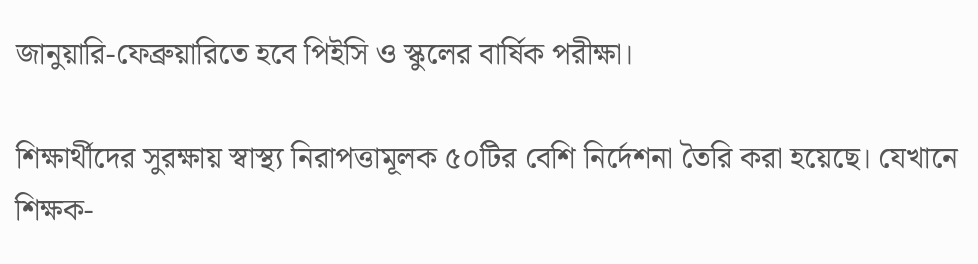জানুয়ারি-ফেব্রুয়ারিতে হবে পিইসি ও স্কুলের বার্ষিক পরীক্ষা।

শিক্ষার্থীদের সুরক্ষায় স্বাস্থ্য নিরাপত্তামূলক ৫০টির বেশি নির্দেশনা তৈরি করা হয়েছে। যেখানে শিক্ষক-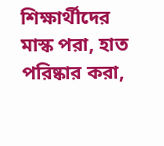শিক্ষার্থীদের মাস্ক পরা, হাত পরিষ্কার করা,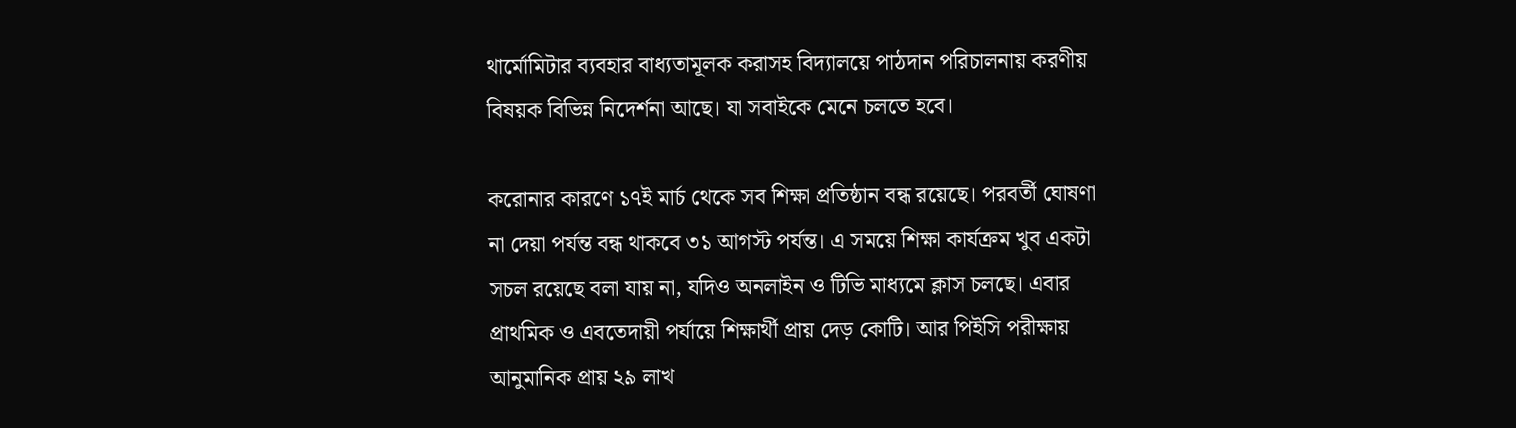থার্মোমিটার ব্যবহার বাধ্যতামূলক করাসহ বিদ্যালয়ে পাঠদান পরিচালনায় করণীয় বিষয়ক বিভিন্ন নিদের্শনা আছে। যা সবাইকে মেনে চলতে হবে।

করোনার কারণে ১৭ই মার্চ থেকে সব শিক্ষা প্রতিষ্ঠান বন্ধ রয়েছে। পরবর্তী ঘোষণা না দেয়া পর্যন্ত বন্ধ থাকবে ৩১ আগস্ট পর্যন্ত। এ সময়ে শিক্ষা কার্যক্রম খুব একটা সচল রয়েছে বলা যায় না, যদিও অনলাইন ও টিভি মাধ্যমে ক্লাস চলছে। এবার প্রাথমিক ও এবতেদায়ী পর্যায়ে শিক্ষার্থী প্রায় দেড় কোটি। আর পিইসি পরীক্ষায় আনুমানিক প্রায় ২৯ লাখ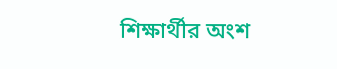শিক্ষার্থীর অংশ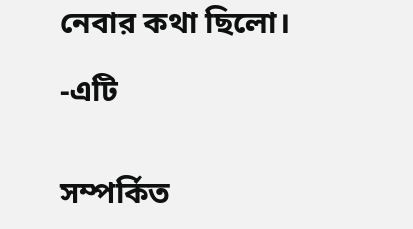নেবার কথা ছিলো।

-এটি


সম্পর্কিত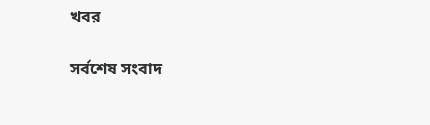খবর

সর্বশেষ সংবাদ